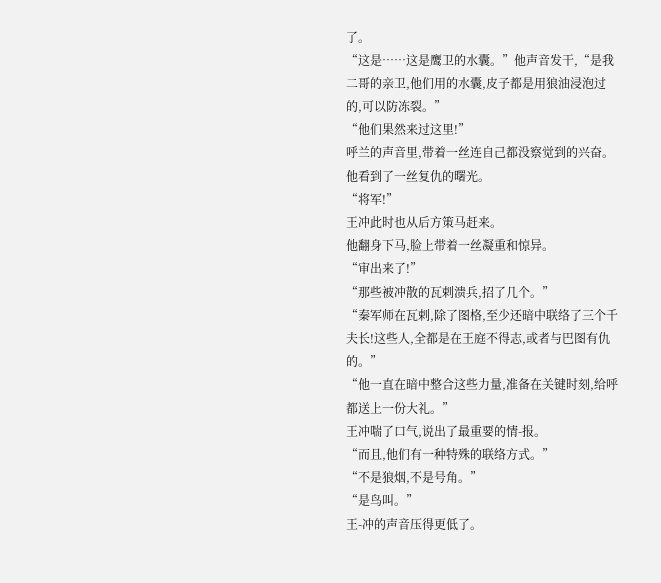了。
“这是……这是鹰卫的水囊。”他声音发干,“是我二哥的亲卫,他们用的水囊,皮子都是用狼油浸泡过的,可以防冻裂。”
“他们果然来过这里!”
呼兰的声音里,带着一丝连自己都没察觉到的兴奋。
他看到了一丝复仇的曙光。
“将军!”
王冲此时也从后方策马赶来。
他翻身下马,脸上带着一丝凝重和惊异。
“审出来了!”
“那些被冲散的瓦剌溃兵,招了几个。”
“秦军师在瓦剌,除了图格,至少还暗中联络了三个千夫长!这些人,全都是在王庭不得志,或者与巴图有仇的。”
“他一直在暗中整合这些力量,准备在关键时刻,给呼都送上一份大礼。”
王冲喘了口气,说出了最重要的情-报。
“而且,他们有一种特殊的联络方式。”
“不是狼烟,不是号角。”
“是鸟叫。”
王-冲的声音压得更低了。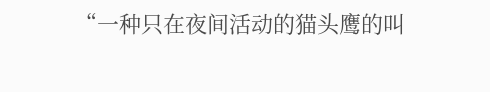“一种只在夜间活动的猫头鹰的叫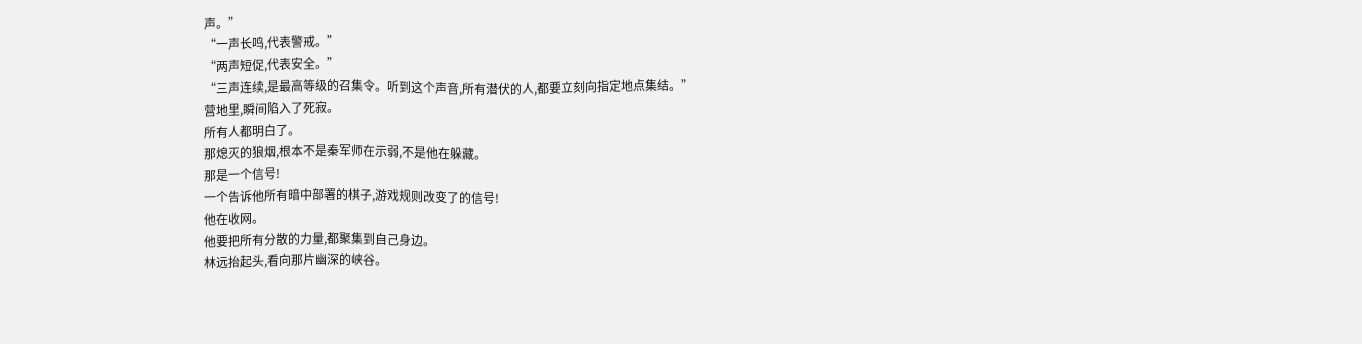声。”
“一声长鸣,代表警戒。”
“两声短促,代表安全。”
“三声连续,是最高等级的召集令。听到这个声音,所有潜伏的人,都要立刻向指定地点集结。”
营地里,瞬间陷入了死寂。
所有人都明白了。
那熄灭的狼烟,根本不是秦军师在示弱,不是他在躲藏。
那是一个信号!
一个告诉他所有暗中部署的棋子,游戏规则改变了的信号!
他在收网。
他要把所有分散的力量,都聚集到自己身边。
林远抬起头,看向那片幽深的峡谷。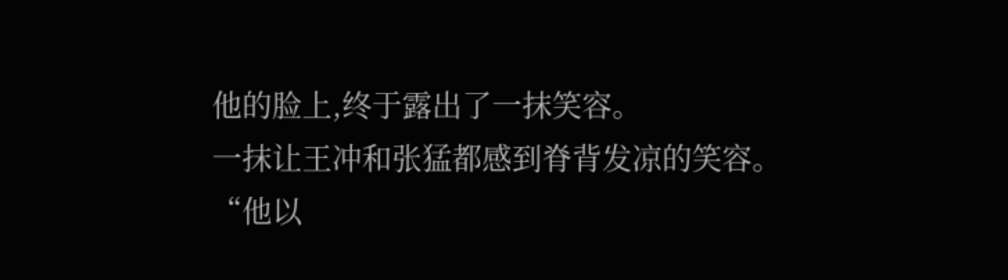他的脸上,终于露出了一抹笑容。
一抹让王冲和张猛都感到脊背发凉的笑容。
“他以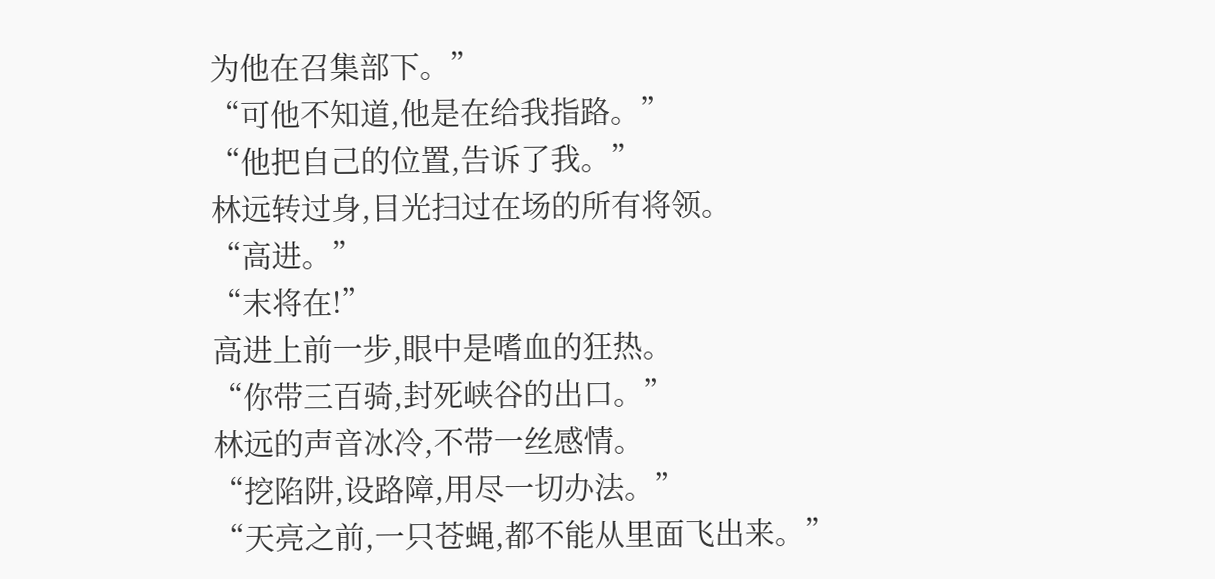为他在召集部下。”
“可他不知道,他是在给我指路。”
“他把自己的位置,告诉了我。”
林远转过身,目光扫过在场的所有将领。
“高进。”
“末将在!”
高进上前一步,眼中是嗜血的狂热。
“你带三百骑,封死峡谷的出口。”
林远的声音冰冷,不带一丝感情。
“挖陷阱,设路障,用尽一切办法。”
“天亮之前,一只苍蝇,都不能从里面飞出来。”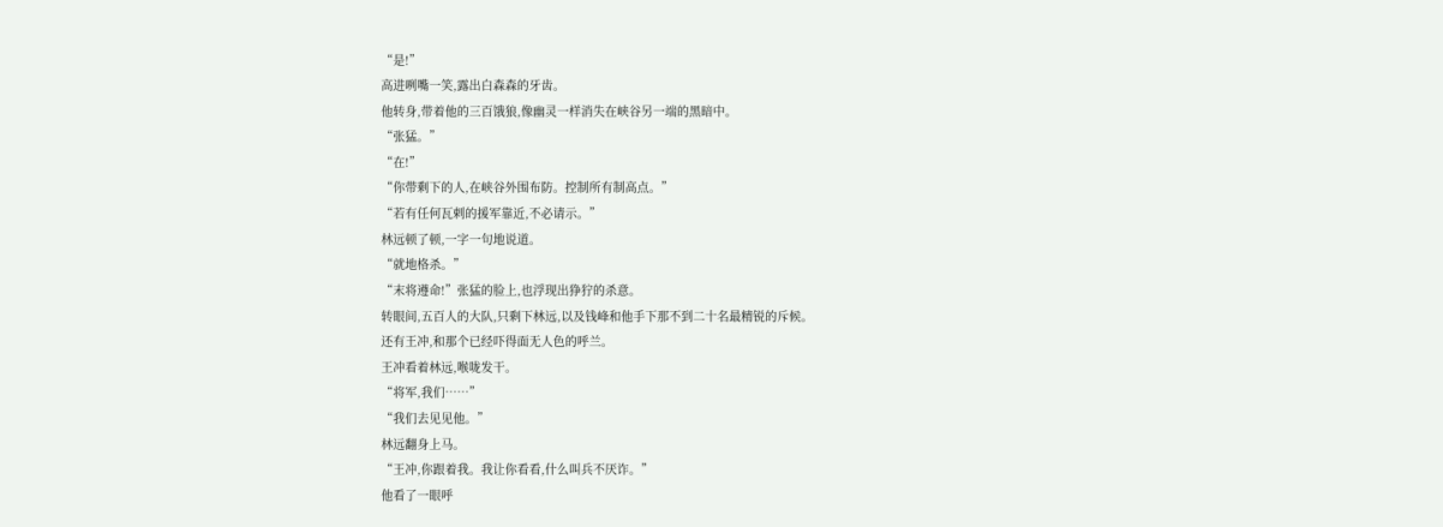“是!”
高进咧嘴一笑,露出白森森的牙齿。
他转身,带着他的三百饿狼,像幽灵一样消失在峡谷另一端的黑暗中。
“张猛。”
“在!”
“你带剩下的人,在峡谷外围布防。控制所有制高点。”
“若有任何瓦剌的援军靠近,不必请示。”
林远顿了顿,一字一句地说道。
“就地格杀。”
“末将遵命!”张猛的脸上,也浮现出狰狞的杀意。
转眼间,五百人的大队,只剩下林远,以及钱峰和他手下那不到二十名最精锐的斥候。
还有王冲,和那个已经吓得面无人色的呼兰。
王冲看着林远,喉咙发干。
“将军,我们……”
“我们去见见他。”
林远翻身上马。
“王冲,你跟着我。我让你看看,什么叫兵不厌诈。”
他看了一眼呼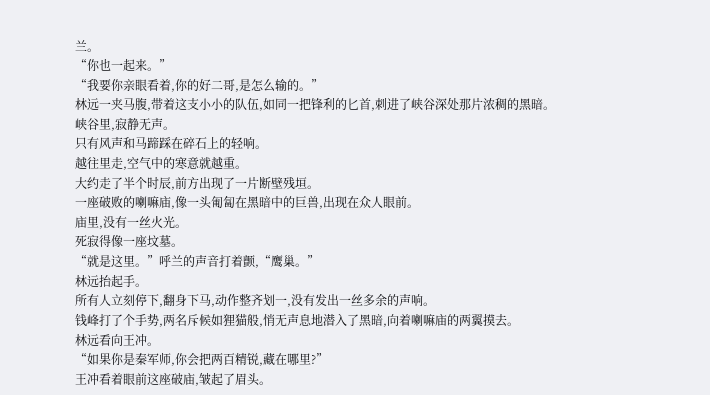兰。
“你也一起来。”
“我要你亲眼看着,你的好二哥,是怎么输的。”
林远一夹马腹,带着这支小小的队伍,如同一把锋利的匕首,刺进了峡谷深处那片浓稠的黑暗。
峡谷里,寂静无声。
只有风声和马蹄踩在碎石上的轻响。
越往里走,空气中的寒意就越重。
大约走了半个时辰,前方出现了一片断壁残垣。
一座破败的喇嘛庙,像一头匍匐在黑暗中的巨兽,出现在众人眼前。
庙里,没有一丝火光。
死寂得像一座坟墓。
“就是这里。”呼兰的声音打着颤,“鹰巢。”
林远抬起手。
所有人立刻停下,翻身下马,动作整齐划一,没有发出一丝多余的声响。
钱峰打了个手势,两名斥候如狸猫般,悄无声息地潜入了黑暗,向着喇嘛庙的两翼摸去。
林远看向王冲。
“如果你是秦军师,你会把两百精锐,藏在哪里?”
王冲看着眼前这座破庙,皱起了眉头。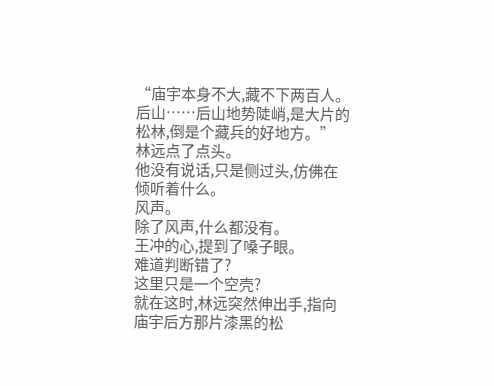“庙宇本身不大,藏不下两百人。后山……后山地势陡峭,是大片的松林,倒是个藏兵的好地方。”
林远点了点头。
他没有说话,只是侧过头,仿佛在倾听着什么。
风声。
除了风声,什么都没有。
王冲的心,提到了嗓子眼。
难道判断错了?
这里只是一个空壳?
就在这时,林远突然伸出手,指向庙宇后方那片漆黑的松